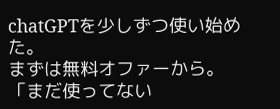chatGPTを少しずつ使い始めた。
まずは無料オファーから。
「まだ使ってない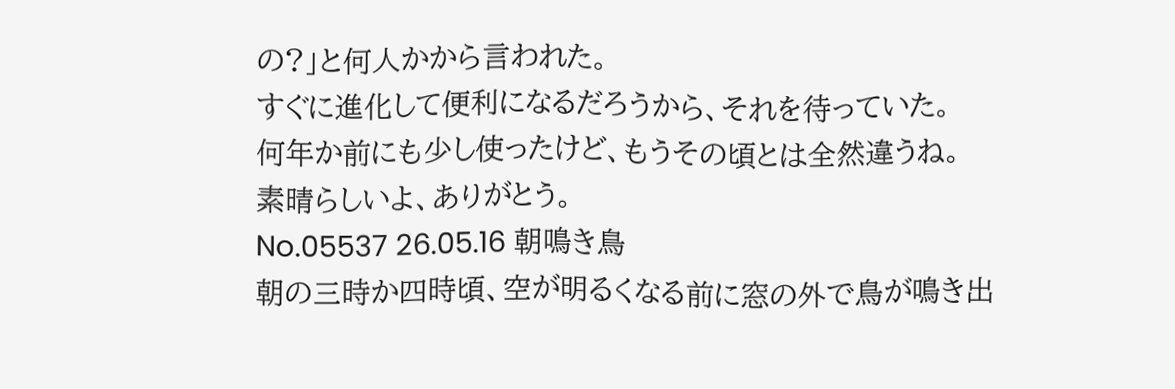の?」と何人かから言われた。
すぐに進化して便利になるだろうから、それを待っていた。
何年か前にも少し使ったけど、もうその頃とは全然違うね。
素晴らしいよ、ありがとう。
No.05537 26.05.16 朝鳴き鳥
朝の三時か四時頃、空が明るくなる前に窓の外で鳥が鳴き出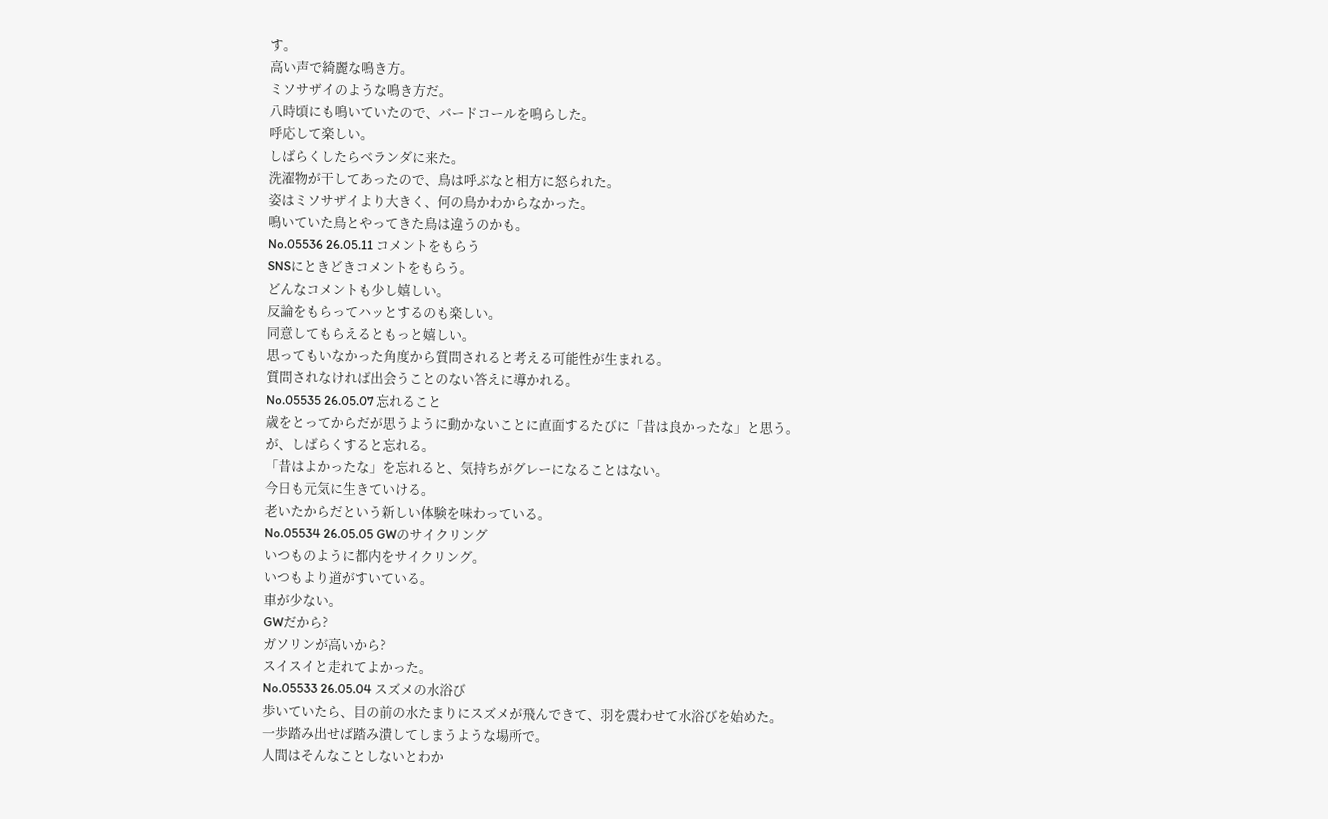す。
高い声で綺麗な鳴き方。
ミソサザイのような鳴き方だ。
八時頃にも鳴いていたので、バードコールを鳴らした。
呼応して楽しい。
しばらくしたらベランダに来た。
洗濯物が干してあったので、鳥は呼ぶなと相方に怒られた。
姿はミソサザイより大きく、何の鳥かわからなかった。
鳴いていた鳥とやってきた鳥は違うのかも。
No.05536 26.05.11 コメントをもらう
SNSにときどきコメントをもらう。
どんなコメントも少し嬉しい。
反論をもらってハッとするのも楽しい。
同意してもらえるともっと嬉しい。
思ってもいなかった角度から質問されると考える可能性が生まれる。
質問されなければ出会うことのない答えに導かれる。
No.05535 26.05.07 忘れること
歳をとってからだが思うように動かないことに直面するたびに「昔は良かったな」と思う。
が、しばらくすると忘れる。
「昔はよかったな」を忘れると、気持ちがグレーになることはない。
今日も元気に生きていける。
老いたからだという新しい体験を味わっている。
No.05534 26.05.05 GWのサイクリング
いつものように都内をサイクリング。
いつもより道がすいている。
車が少ない。
GWだから?
ガソリンが高いから?
スイスイと走れてよかった。
No.05533 26.05.04 スズメの水浴び
歩いていたら、目の前の水たまりにスズメが飛んできて、羽を震わせて水浴びを始めた。
一歩踏み出せば踏み潰してしまうような場所で。
人間はそんなことしないとわか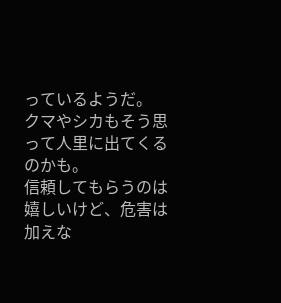っているようだ。
クマやシカもそう思って人里に出てくるのかも。
信頼してもらうのは嬉しいけど、危害は加えな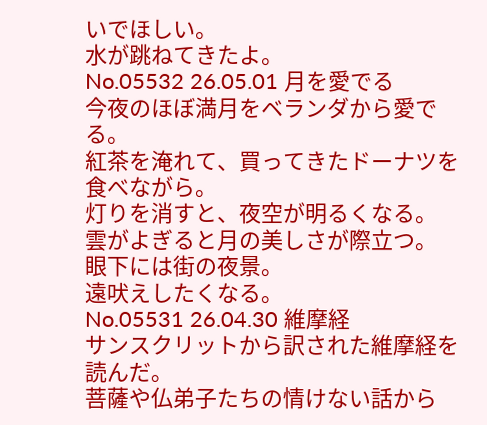いでほしい。
水が跳ねてきたよ。
No.05532 26.05.01 月を愛でる
今夜のほぼ満月をベランダから愛でる。
紅茶を淹れて、買ってきたドーナツを食べながら。
灯りを消すと、夜空が明るくなる。
雲がよぎると月の美しさが際立つ。
眼下には街の夜景。
遠吠えしたくなる。
No.05531 26.04.30 維摩経
サンスクリットから訳された維摩経を読んだ。
菩薩や仏弟子たちの情けない話から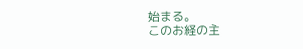始まる。
このお経の主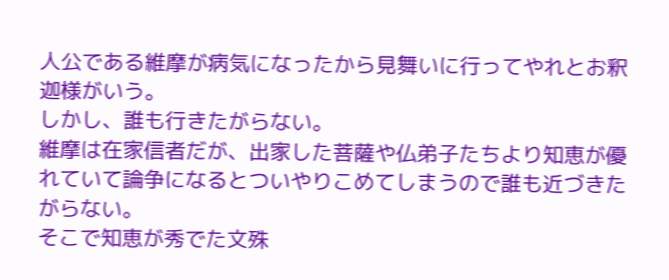人公である維摩が病気になったから見舞いに行ってやれとお釈迦様がいう。
しかし、誰も行きたがらない。
維摩は在家信者だが、出家した菩薩や仏弟子たちより知恵が優れていて論争になるとついやりこめてしまうので誰も近づきたがらない。
そこで知恵が秀でた文殊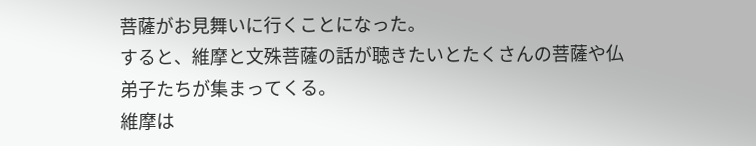菩薩がお見舞いに行くことになった。
すると、維摩と文殊菩薩の話が聴きたいとたくさんの菩薩や仏弟子たちが集まってくる。
維摩は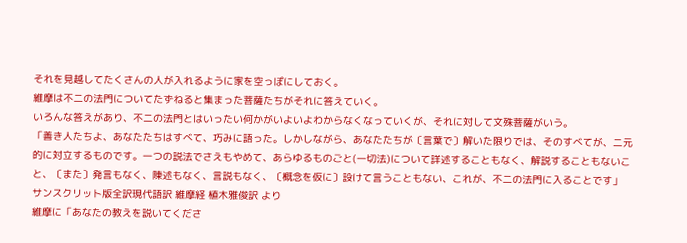それを見越してたくさんの人が入れるように家を空っぽにしておく。
維摩は不二の法門についてたずねると集まった菩薩たちがそれに答えていく。
いろんな答えがあり、不二の法門とはいったい何かがいよいよわからなくなっていくが、それに対して文殊菩薩がいう。
「善き人たちよ、あなたたちはすべて、巧みに語った。しかしながら、あなたたちが〔言葉で〕解いた限りでは、そのすべてが、二元的に対立するものです。一つの説法でさえもやめて、あらゆるものごと(一切法)について詳述することもなく、解説することもないこと、〔また〕発言もなく、陳述もなく、言説もなく、〔概念を仮に〕設けて言うこともない、これが、不二の法門に入ることです」
サンスクリット版全訳現代語訳 維摩経 植木雅俊訳 より
維摩に「あなたの教えを説いてくださ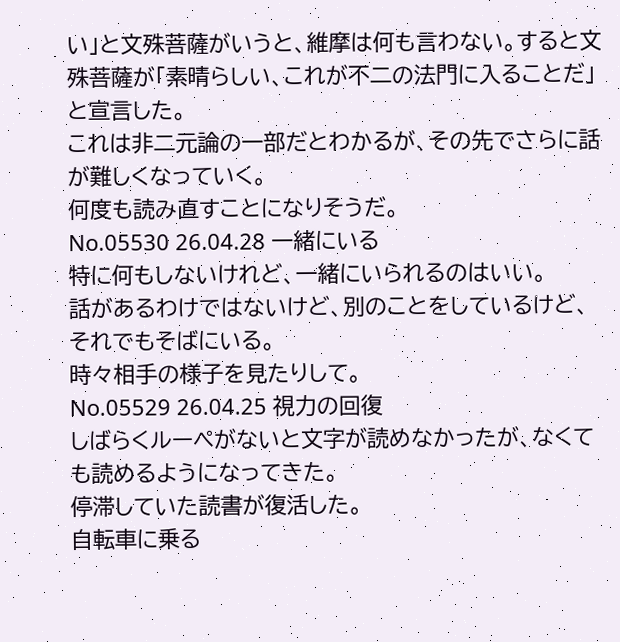い」と文殊菩薩がいうと、維摩は何も言わない。すると文殊菩薩が「素晴らしい、これが不二の法門に入ることだ」と宣言した。
これは非二元論の一部だとわかるが、その先でさらに話が難しくなっていく。
何度も読み直すことになりそうだ。
No.05530 26.04.28 一緒にいる
特に何もしないけれど、一緒にいられるのはいい。
話があるわけではないけど、別のことをしているけど、それでもそばにいる。
時々相手の様子を見たりして。
No.05529 26.04.25 視力の回復
しばらくルーペがないと文字が読めなかったが、なくても読めるようになってきた。
停滞していた読書が復活した。
自転車に乗る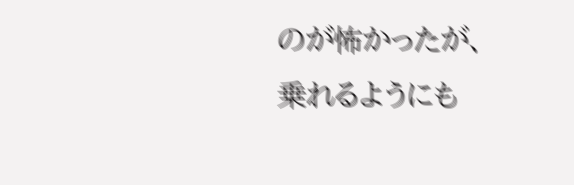のが怖かったが、乗れるようにも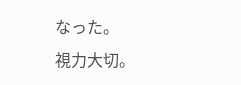なった。
視力大切。